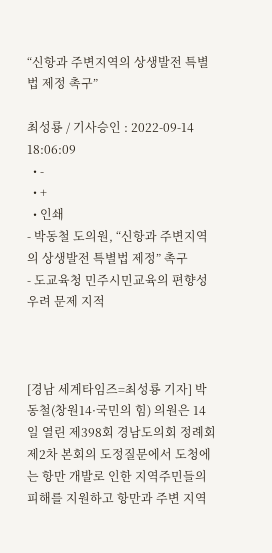“신항과 주변지역의 상생발전 특별법 제정 촉구”

최성룡 / 기사승인 : 2022-09-14 18:06:09
  • -
  • +
  • 인쇄
- 박동철 도의원, “신항과 주변지역의 상생발전 특별법 제정” 촉구
- 도교육청 민주시민교육의 편향성 우려 문제 지적



[경남 세계타임즈=최성룡 기자] 박동철(창원14·국민의 힘) 의원은 14일 열린 제398회 경남도의회 정례회 제2차 본회의 도정질문에서 도청에는 항만 개발로 인한 지역주민들의 피해를 지원하고 항만과 주변 지역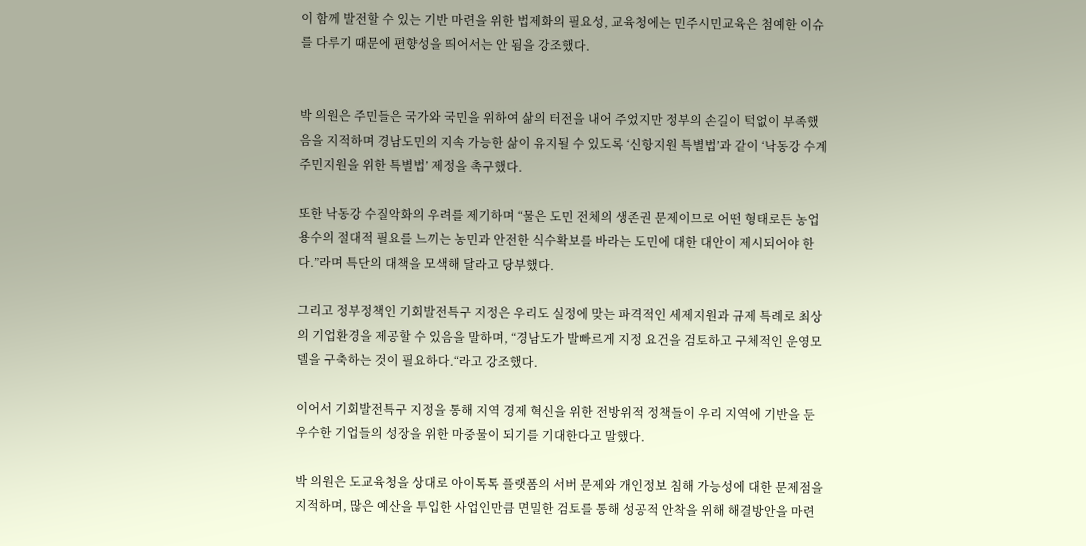이 함께 발전할 수 있는 기반 마련을 위한 법제화의 필요성, 교육청에는 민주시민교육은 첨예한 이슈를 다루기 때문에 편향성을 띄어서는 안 됨을 강조했다.


박 의원은 주민들은 국가와 국민을 위하여 삶의 터전을 내어 주었지만 정부의 손길이 턱없이 부족했음을 지적하며 경남도민의 지속 가능한 삶이 유지될 수 있도록 ‘신항지원 특별법’과 같이 ‘낙동강 수계 주민지원을 위한 특별법’ 제정을 촉구했다.

또한 낙동강 수질악화의 우려를 제기하며 “물은 도민 전체의 생존권 문제이므로 어떤 형태로든 농업용수의 절대적 필요를 느끼는 농민과 안전한 식수확보를 바라는 도민에 대한 대안이 제시되어야 한다.”라며 특단의 대책을 모색해 달라고 당부했다.

그리고 정부정책인 기회발전특구 지정은 우리도 실정에 맞는 파격적인 세제지원과 규제 특례로 최상의 기업환경을 제공할 수 있음을 말하며, “경남도가 발빠르게 지정 요건을 검토하고 구체적인 운영모델을 구축하는 것이 필요하다.“라고 강조했다.

이어서 기회발전특구 지정을 통해 지역 경제 혁신을 위한 전방위적 정책들이 우리 지역에 기반을 둔 우수한 기업들의 성장을 위한 마중물이 되기를 기대한다고 말했다.

박 의원은 도교육청을 상대로 아이톡톡 플랫폼의 서버 문제와 개인정보 침해 가능성에 대한 문제점을 지적하며, 많은 예산을 투입한 사업인만큼 면밀한 검토를 통해 성공적 안착을 위해 해결방안을 마련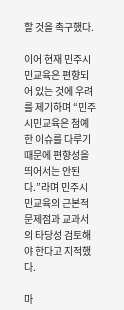할 것을 촉구했다.

이어 현재 민주시민교육은 편향되어 있는 것에 우려를 제기하며 “민주시민교육은 첨예한 이슈를 다루기 때문에 편향성을 띄어서는 안된다.”라며 민주시민교육의 근본적 문제점과 교과서의 타당성 검토해야 한다고 지적했다.

마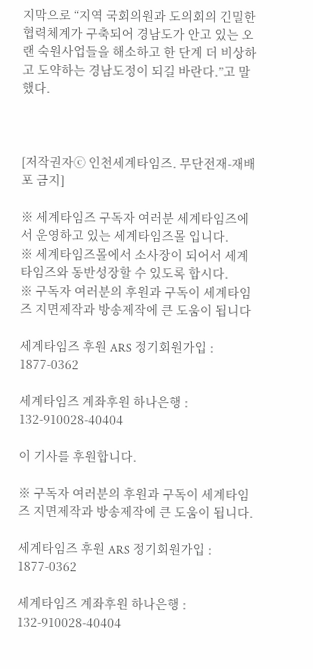지막으로 “지역 국회의원과 도의회의 긴밀한 협력체계가 구축되어 경남도가 안고 있는 오랜 숙원사업들을 해소하고 한 단계 더 비상하고 도약하는 경남도정이 되길 바란다.”고 말했다.



[저작권자ⓒ 인천세계타임즈. 무단전재-재배포 금지]

※ 세계타임즈 구독자 여러분 세계타임즈에서 운영하고 있는 세계타임즈몰 입니다.
※ 세계타임즈몰에서 소사장이 되어서 세계타임즈와 동반성장할 수 있도록 합시다.
※ 구독자 여러분의 후원과 구독이 세계타임즈 지면제작과 방송제작에 큰 도움이 됩니다

세계타임즈 후원 ARS 정기회원가입 : 1877-0362

세계타임즈 계좌후원 하나은행 : 132-910028-40404

이 기사를 후원합니다.

※ 구독자 여러분의 후원과 구독이 세계타임즈 지면제작과 방송제작에 큰 도움이 됩니다.

세계타임즈 후원 ARS 정기회원가입 : 1877-0362

세계타임즈 계좌후원 하나은행 : 132-910028-40404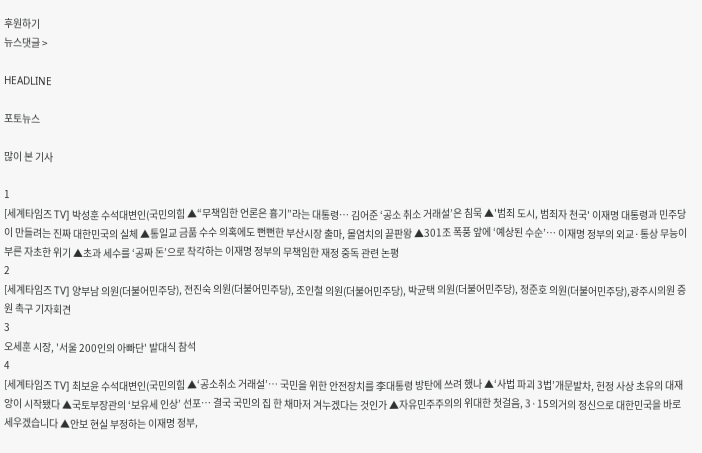후원하기
뉴스댓글 >

HEADLINE

포토뉴스

많이 본 기사

1
[세계타임즈 TV] 박성훈 수석대변인(국민의힘 ▲“무책임한 언론은 흉기”라는 대통령… 김어준 ‘공소 취소 거래설’은 침묵 ▲'범죄 도시, 범죄자 천국' 이재명 대통령과 민주당이 만들려는 진짜 대한민국의 실체 ▲통일교 금품 수수 의혹에도 뻔뻔한 부산시장 출마, 몰염치의 끝판왕 ▲301조 폭풍 앞에 ‘예상된 수순’… 이재명 정부의 외교·통상 무능이 부른 자초한 위기 ▲초과 세수를 ‘공짜 돈’으로 착각하는 이재명 정부의 무책임한 재정 중독 관련 논평
2
[세계타임즈 TV] 양부남 의원(더불어민주당), 전진숙 의원(더불어민주당), 조인철 의원(더불어민주당), 박균택 의원(더불어민주당), 정준호 의원(더불어민주당),광주시의원 증원 촉구 기자회견
3
오세훈 시장, '서울 200인의 아빠단' 발대식 참석
4
[세계타임즈 TV] 최보윤 수석대변인(국민의힘 ▲‘공소취소 거래설’… 국민을 위한 안전장치를 李대통령 방탄에 쓰려 했나 ▲‘사법 파괴 3법’개문발차, 헌정 사상 초유의 대재앙이 시작됐다 ▲국토부장관의 ‘보유세 인상’ 선포… 결국 국민의 집 한 채마저 겨누겠다는 것인가 ▲자유민주주의의 위대한 첫걸음, 3·15의거의 정신으로 대한민국을 바로 세우겠습니다 ▲안보 현실 부정하는 이재명 정부,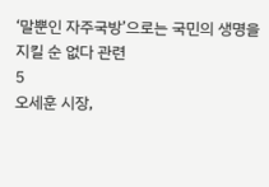‘말뿐인 자주국방’으로는 국민의 생명을 지킬 순 없다 관련
5
오세훈 시장,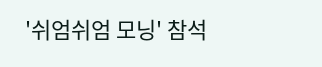'쉬엄쉬엄 모닝' 참석